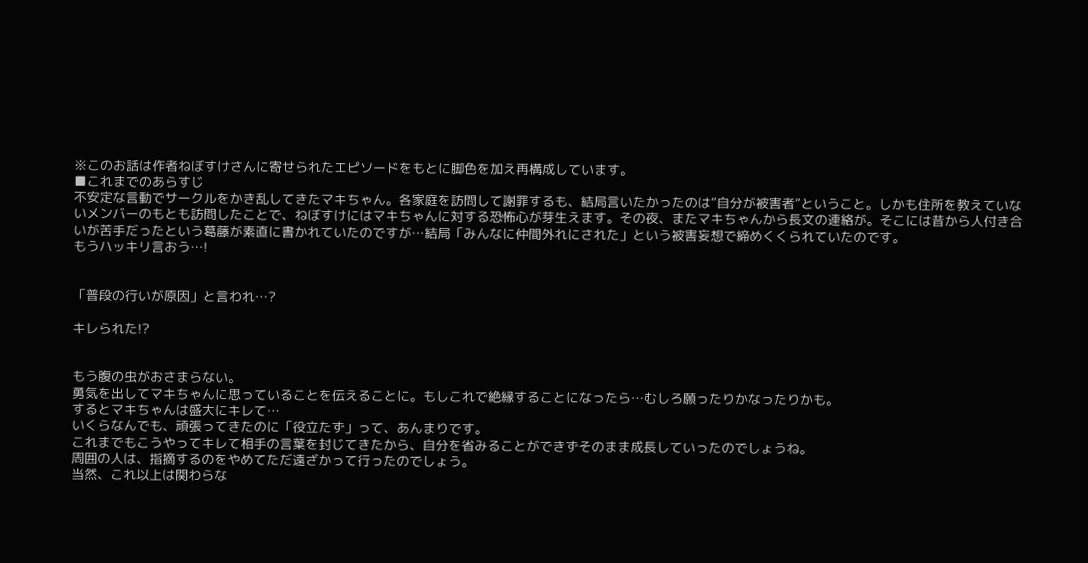※このお話は作者ねぼすけさんに寄せられたエピソードをもとに脚色を加え再構成しています。
■これまでのあらすじ
不安定な言動でサークルをかき乱してきたマキちゃん。各家庭を訪問して謝罪するも、結局言いたかったのは”自分が被害者”ということ。しかも住所を教えていないメンバーのもとも訪問したことで、ねぼすけにはマキちゃんに対する恐怖心が芽生えます。その夜、またマキちゃんから長文の連絡が。そこには昔から人付き合いが苦手だったという葛藤が素直に書かれていたのですが…結局「みんなに仲間外れにされた」という被害妄想で締めくくられていたのです。
もうハッキリ言おう…!


「普段の行いが原因」と言われ…?

キレられた!?


もう腹の虫がおさまらない。
勇気を出してマキちゃんに思っていることを伝えることに。もしこれで絶縁することになったら…むしろ願ったりかなったりかも。
するとマキちゃんは盛大にキレて…
いくらなんでも、頑張ってきたのに「役立たず」って、あんまりです。
これまでもこうやってキレて相手の言葉を封じてきたから、自分を省みることができずそのまま成長していったのでしょうね。
周囲の人は、指摘するのをやめてただ遠ざかって行ったのでしょう。
当然、これ以上は関わらな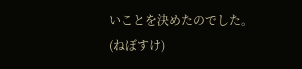いことを決めたのでした。
(ねぼすけ)